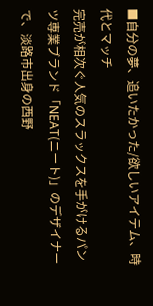■自分の夢、追いたかった/欲しいアイテム、時代とマッチ
完売が相次ぐ人気のスラックスを手がけるパンツ専業ブランド「NEAT(ニート)」のデザイナーで、淡路市出身の西野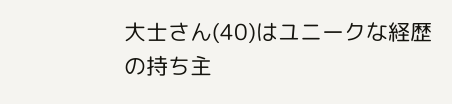大士さん(40)はユニークな経歴の持ち主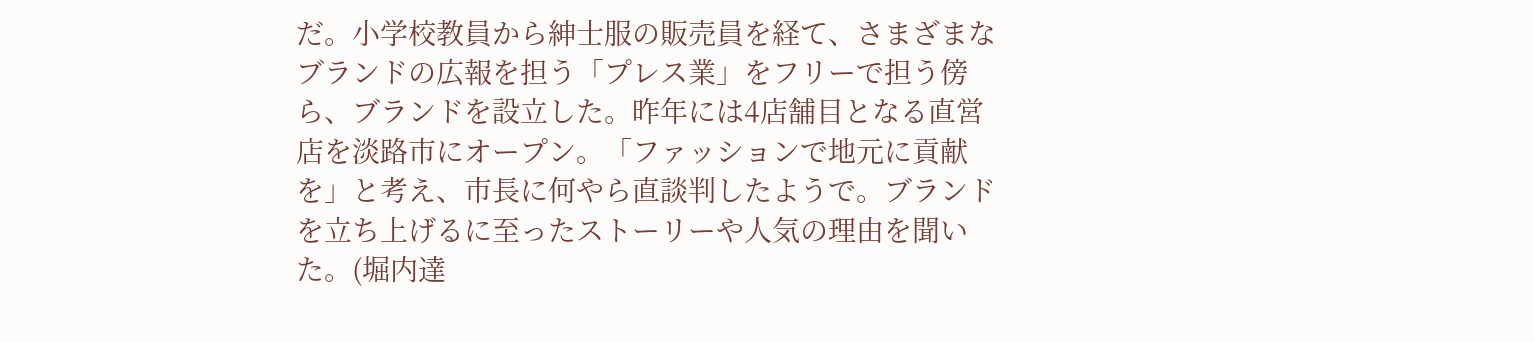だ。小学校教員から紳士服の販売員を経て、さまざまなブランドの広報を担う「プレス業」をフリーで担う傍ら、ブランドを設立した。昨年には4店舗目となる直営店を淡路市にオープン。「ファッションで地元に貢献を」と考え、市長に何やら直談判したようで。ブランドを立ち上げるに至ったストーリーや人気の理由を聞いた。(堀内達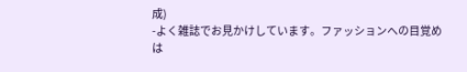成)
-よく雑誌でお見かけしています。ファッションへの目覚めは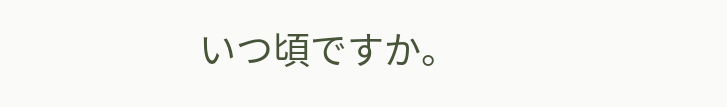いつ頃ですか。